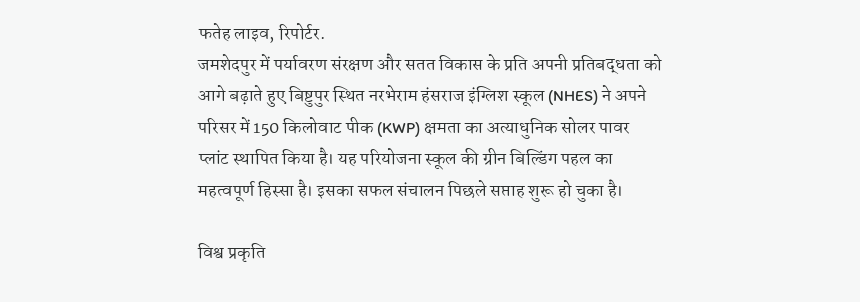फतेह लाइव, रिपोर्टर.
जमशेदपुर में पर्यावरण संरक्षण और सतत विकास के प्रति अपनी प्रतिबद्धता को आगे बढ़ाते हुए बिष्टुपुर स्थित नरभेराम हंसराज इंग्लिश स्कूल (NHES) ने अपने परिसर में 150 किलोवाट पीक (KWP) क्षमता का अत्याधुनिक सोलर पावर प्लांट स्थापित किया है। यह परियोजना स्कूल की ग्रीन बिल्डिंग पहल का महत्वपूर्ण हिस्सा है। इसका सफल संचालन पिछले सप्ताह शुरू हो चुका है।

विश्व प्रकृति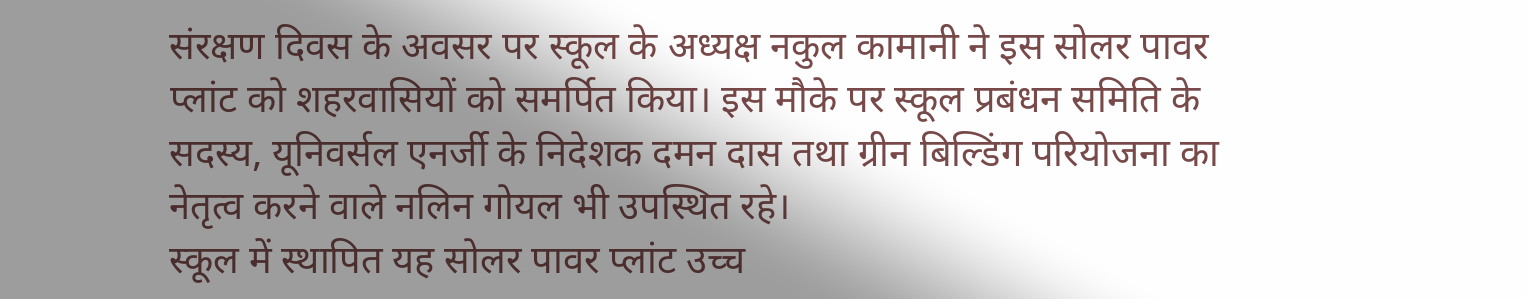संरक्षण दिवस के अवसर पर स्कूल के अध्यक्ष नकुल कामानी ने इस सोलर पावर प्लांट को शहरवासियों को समर्पित किया। इस मौके पर स्कूल प्रबंधन समिति के सदस्य, यूनिवर्सल एनर्जी के निदेशक दमन दास तथा ग्रीन बिल्डिंग परियोजना का नेतृत्व करने वाले नलिन गोयल भी उपस्थित रहे।
स्कूल में स्थापित यह सोलर पावर प्लांट उच्च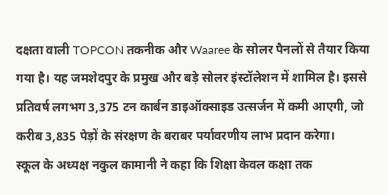दक्षता वाली TOPCON तकनीक और Waaree के सोलर पैनलों से तैयार किया गया है। यह जमशेदपुर के प्रमुख और बड़े सोलर इंस्टॉलेशन में शामिल है। इससे प्रतिवर्ष लगभग 3,375 टन कार्बन डाइऑक्साइड उत्सर्जन में कमी आएगी, जो करीब 3,835 पेड़ों के संरक्षण के बराबर पर्यावरणीय लाभ प्रदान करेगा।
स्कूल के अध्यक्ष नकुल कामानी ने कहा कि शिक्षा केवल कक्षा तक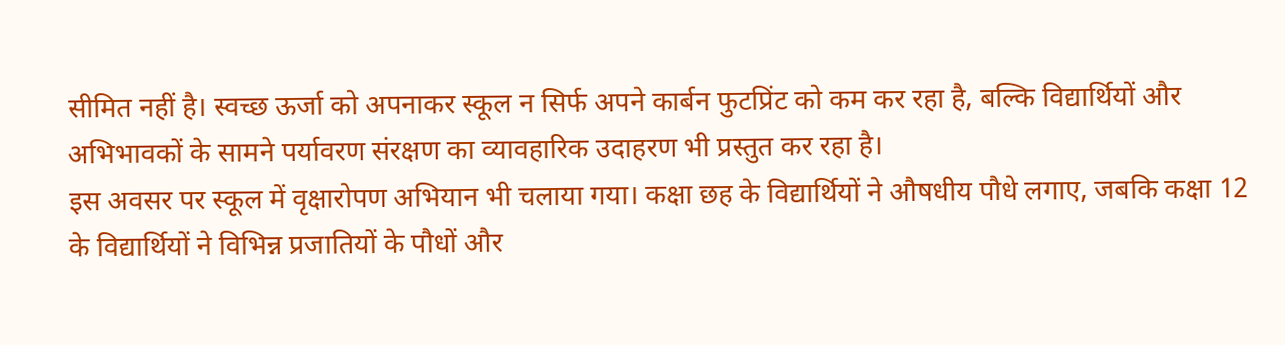सीमित नहीं है। स्वच्छ ऊर्जा को अपनाकर स्कूल न सिर्फ अपने कार्बन फुटप्रिंट को कम कर रहा है, बल्कि विद्यार्थियों और अभिभावकों के सामने पर्यावरण संरक्षण का व्यावहारिक उदाहरण भी प्रस्तुत कर रहा है।
इस अवसर पर स्कूल में वृक्षारोपण अभियान भी चलाया गया। कक्षा छह के विद्यार्थियों ने औषधीय पौधे लगाए, जबकि कक्षा 12 के विद्यार्थियों ने विभिन्न प्रजातियों के पौधों और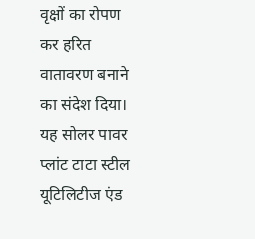वृक्षों का रोपण कर हरित वातावरण बनाने का संदेश दिया।
यह सोलर पावर प्लांट टाटा स्टील यूटिलिटीज एंड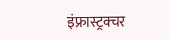इंफ्रास्ट्रक्चर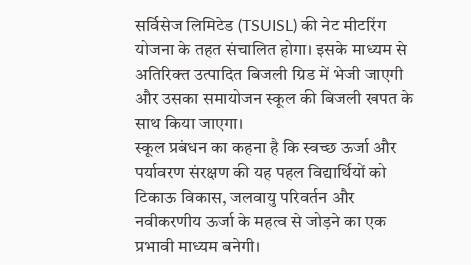सर्विसेज लिमिटेड (TSUISL) की नेट मीटरिंग योजना के तहत संचालित होगा। इसके माध्यम से अतिरिक्त उत्पादित बिजली ग्रिड में भेजी जाएगी और उसका समायोजन स्कूल की बिजली खपत के साथ किया जाएगा।
स्कूल प्रबंधन का कहना है कि स्वच्छ ऊर्जा और पर्यावरण संरक्षण की यह पहल विद्यार्थियों को टिकाऊ विकास, जलवायु परिवर्तन और नवीकरणीय ऊर्जा के महत्व से जोड़ने का एक प्रभावी माध्यम बनेगी।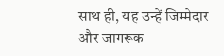साथ ही, यह उन्हें जिम्मेदार और जागरूक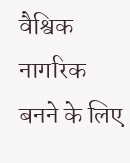वैश्विक नागरिक बनने के लिए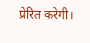प्रेरित करेगी।